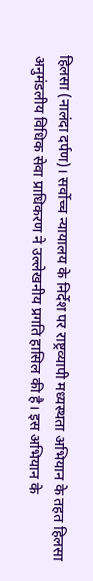हिलसा (नालंदा दर्पण)। सर्वोच्च न्यायालय के निर्देश पर राष्ट्रव्यापी मध्यस्थता अभियान के तहत हिलसा अनुमंडलीय विधिक सेवा प्राधिकरण ने उल्लेखनीय प्रगति हासिल की है। इस अभियान के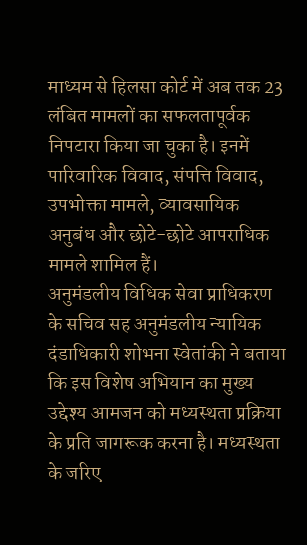माध्यम से हिलसा कोर्ट में अब तक 23 लंबित मामलों का सफलतापूर्वक निपटारा किया जा चुका है। इनमें पारिवारिक विवाद, संपत्ति विवाद, उपभोक्ता मामले, व्यावसायिक अनुबंध और छोटे-छोटे आपराधिक मामले शामिल हैं।
अनुमंडलीय विधिक सेवा प्राधिकरण के सचिव सह अनुमंडलीय न्यायिक दंडाधिकारी शोभना स्वेतांकी ने बताया कि इस विशेष अभियान का मुख्य उद्देश्य आमजन को मध्यस्थता प्रक्रिया के प्रति जागरूक करना है। मध्यस्थता के जरिए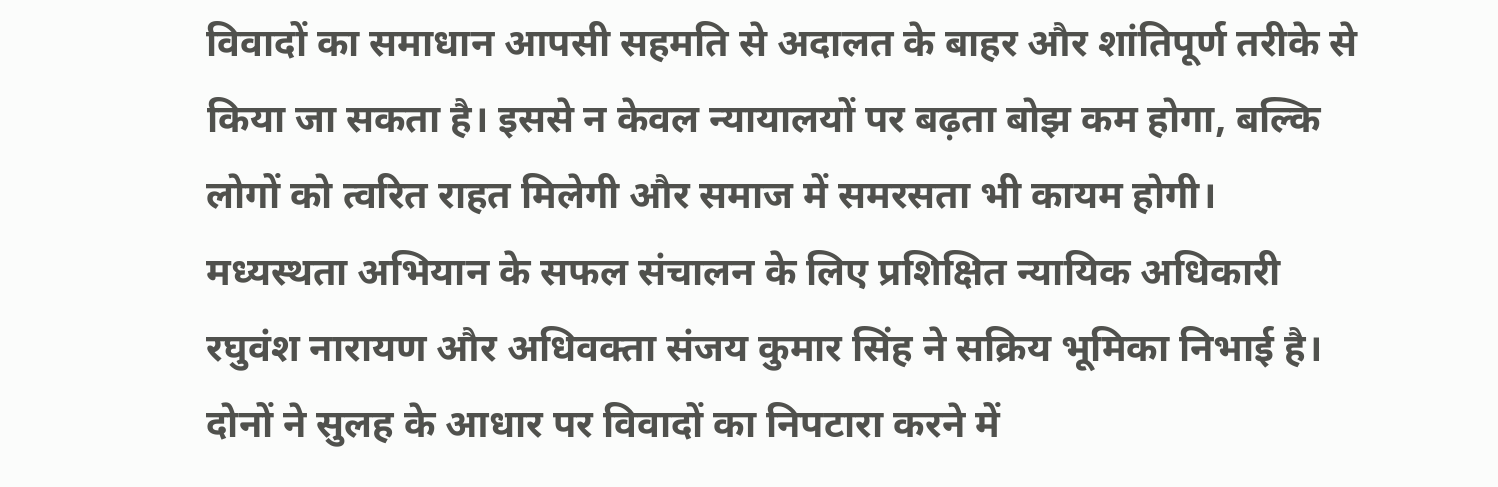विवादों का समाधान आपसी सहमति से अदालत के बाहर और शांतिपूर्ण तरीके से किया जा सकता है। इससे न केवल न्यायालयों पर बढ़ता बोझ कम होगा, बल्कि लोगों को त्वरित राहत मिलेगी और समाज में समरसता भी कायम होगी।
मध्यस्थता अभियान के सफल संचालन के लिए प्रशिक्षित न्यायिक अधिकारी रघुवंश नारायण और अधिवक्ता संजय कुमार सिंह ने सक्रिय भूमिका निभाई है। दोनों ने सुलह के आधार पर विवादों का निपटारा करने में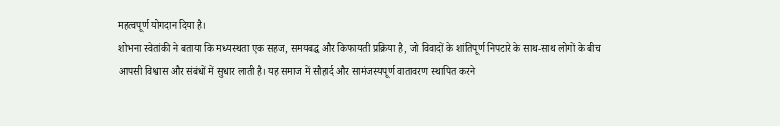महत्वपूर्ण योगदान दिया है।
शोभना स्वेतांकी ने बताया कि मध्यस्थता एक सहज, समयबद्ध और किफायती प्रक्रिया है, जो विवादों के शांतिपूर्ण निपटारे के साथ-साथ लोगों के बीच आपसी विश्वास और संबंधों में सुधार लाती है। यह समाज में सौहार्द और सामंजस्यपूर्ण वातावरण स्थापित करने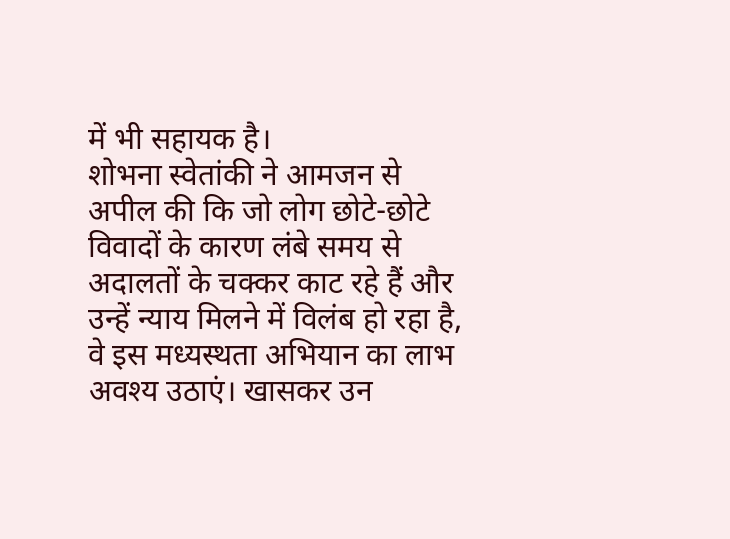में भी सहायक है।
शोभना स्वेतांकी ने आमजन से अपील की कि जो लोग छोटे-छोटे विवादों के कारण लंबे समय से अदालतों के चक्कर काट रहे हैं और उन्हें न्याय मिलने में विलंब हो रहा है, वे इस मध्यस्थता अभियान का लाभ अवश्य उठाएं। खासकर उन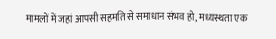मामलों में जहां आपसी सहमति से समाधान संभव हो, मध्यस्थता एक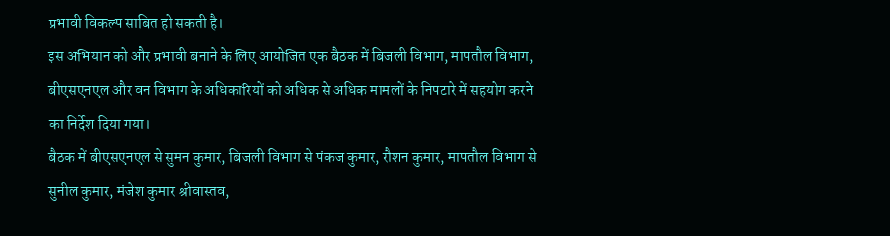प्रभावी विकल्प साबित हो सकती है।
इस अभियान को और प्रभावी बनाने के लिए आयोजित एक बैठक में बिजली विभाग, मापतौल विभाग, बीएसएनएल और वन विभाग के अधिकारियों को अधिक से अधिक मामलों के निपटारे में सहयोग करने का निर्देश दिया गया।
बैठक में बीएसएनएल से सुमन कुमार, बिजली विभाग से पंकज कुमार, रौशन कुमार, मापतौल विभाग से सुनील कुमार, मंजेश कुमार श्रीवास्तव,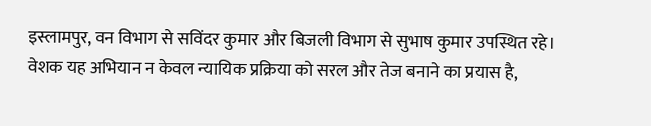इस्लामपुर, वन विभाग से सविंदर कुमार और बिजली विभाग से सुभाष कुमार उपस्थित रहे।
वेशक यह अभियान न केवल न्यायिक प्रक्रिया को सरल और तेज बनाने का प्रयास है,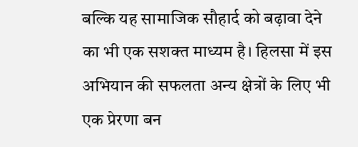बल्कि यह सामाजिक सौहार्द को बढ़ावा देने का भी एक सशक्त माध्यम है। हिलसा में इस अभियान की सफलता अन्य क्षेत्रों के लिए भी एक प्रेरणा बन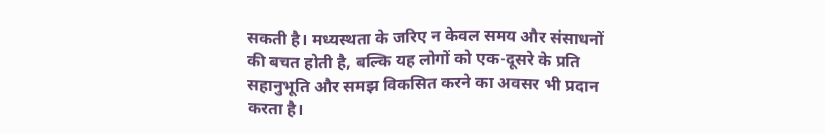सकती है। मध्यस्थता के जरिए न केवल समय और संसाधनों की बचत होती है, बल्कि यह लोगों को एक-दूसरे के प्रति सहानुभूति और समझ विकसित करने का अवसर भी प्रदान करता है।